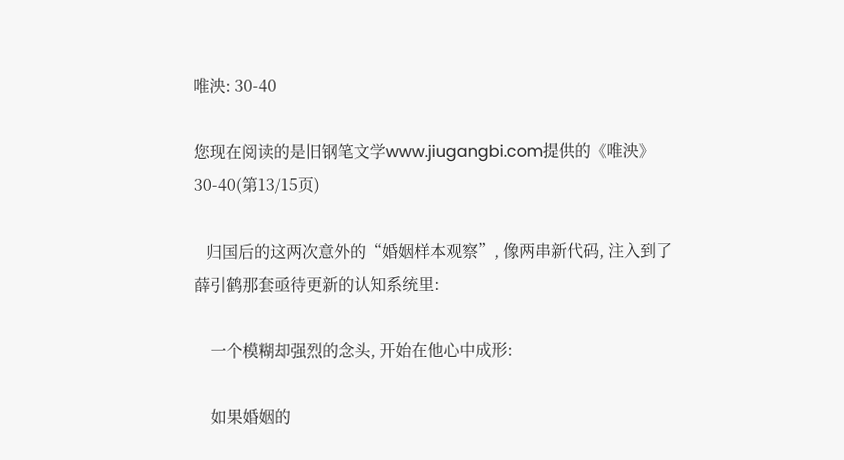唯泱: 30-40

您现在阅读的是旧钢笔文学www.jiugangbi.com提供的《唯泱》 30-40(第13/15页)

   归国后的这两次意外的“婚姻样本观察”, 像两串新代码, 注入到了薛引鹤那套亟待更新的认知系统里:

    一个模糊却强烈的念头, 开始在他心中成形:

    如果婚姻的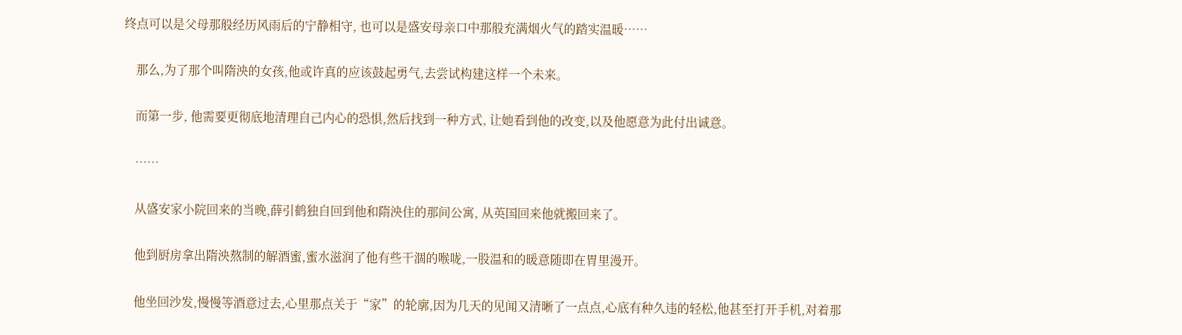终点可以是父母那般经历风雨后的宁静相守, 也可以是盛安母亲口中那般充满烟火气的踏实温暖……

    那么,为了那个叫隋泱的女孩,他或许真的应该鼓起勇气,去尝试构建这样一个未来。

    而第一步, 他需要更彻底地清理自己内心的恐惧,然后找到一种方式, 让她看到他的改变,以及他愿意为此付出诚意。

    ……

    从盛安家小院回来的当晚,薛引鹤独自回到他和隋泱住的那间公寓, 从英国回来他就搬回来了。

    他到厨房拿出隋泱熬制的解酒蜜,蜜水滋润了他有些干涸的喉咙,一股温和的暖意随即在胃里漫开。

    他坐回沙发,慢慢等酒意过去,心里那点关于“家”的轮廓,因为几天的见闻又清晰了一点点,心底有种久违的轻松,他甚至打开手机,对着那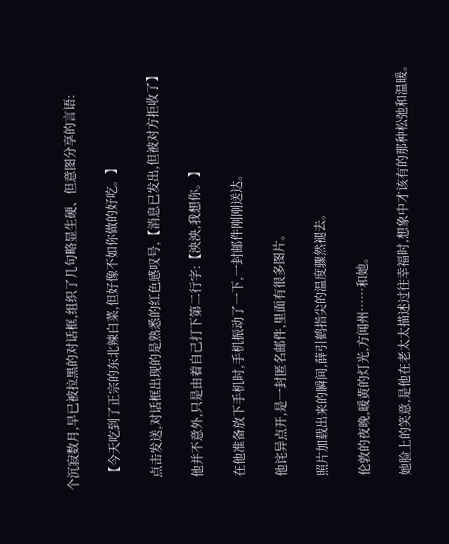个沉寂数月,早已被拉黑的对话框,组织了几句略显生硬、但意图分享的言语:

    【今天吃到了正宗的东北辣白菜,但好像不如你做的好吃。】

    点击发送,对话框出现的是熟悉的红色感叹号,【消息已发出,但被对方拒收了】

    他并不意外,只是由着自己打下第二行字:【泱泱,我想你。】

    在他准备放下手机时,手机振动了一下,一封邮件刚刚送达。

    他诧异点开,是一封匿名邮件,里面有很多图片。

    照片加载出来的瞬间,薛引鹤指尖的温度骤然褪去。

    伦敦的夜晚,暖黄的灯光,方闻州……和她。

    她脸上的笑意,是他在老太太描述过往幸福时,想象中才该有的那种松弛和温暖。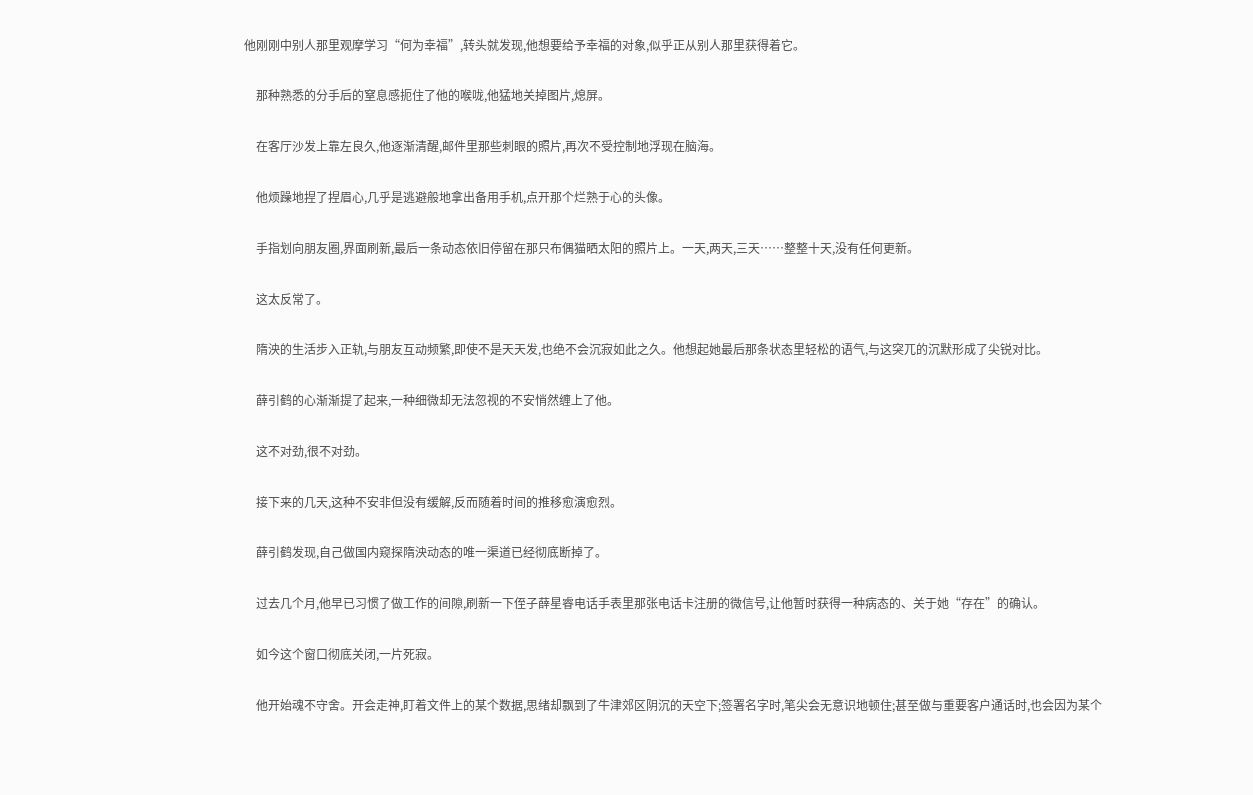他刚刚中别人那里观摩学习“何为幸福”,转头就发现,他想要给予幸福的对象,似乎正从别人那里获得着它。

    那种熟悉的分手后的窒息感扼住了他的喉咙,他猛地关掉图片,熄屏。

    在客厅沙发上靠左良久,他逐渐清醒,邮件里那些刺眼的照片,再次不受控制地浮现在脑海。

    他烦躁地捏了捏眉心,几乎是逃避般地拿出备用手机,点开那个烂熟于心的头像。

    手指划向朋友圈,界面刷新,最后一条动态依旧停留在那只布偶猫晒太阳的照片上。一天,两天,三天……整整十天,没有任何更新。

    这太反常了。

    隋泱的生活步入正轨,与朋友互动频繁,即使不是天天发,也绝不会沉寂如此之久。他想起她最后那条状态里轻松的语气,与这突兀的沉默形成了尖锐对比。

    薛引鹤的心渐渐提了起来,一种细微却无法忽视的不安悄然缠上了他。

    这不对劲,很不对劲。

    接下来的几天,这种不安非但没有缓解,反而随着时间的推移愈演愈烈。

    薛引鹤发现,自己做国内窥探隋泱动态的唯一渠道已经彻底断掉了。

    过去几个月,他早已习惯了做工作的间隙,刷新一下侄子薛星睿电话手表里那张电话卡注册的微信号,让他暂时获得一种病态的、关于她“存在”的确认。

    如今这个窗口彻底关闭,一片死寂。

    他开始魂不守舍。开会走神,盯着文件上的某个数据,思绪却飘到了牛津郊区阴沉的天空下;签署名字时,笔尖会无意识地顿住;甚至做与重要客户通话时,也会因为某个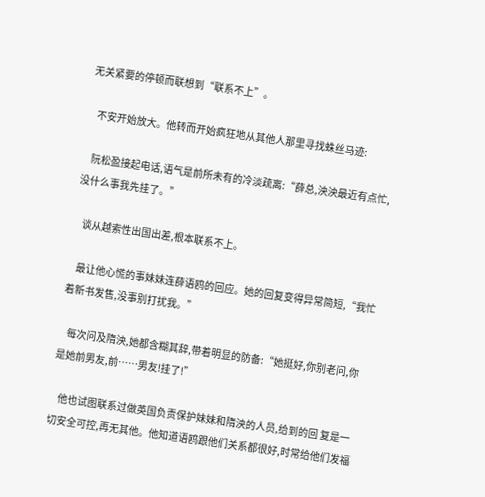无关紧要的停顿而联想到“联系不上”。

    不安开始放大。他转而开始疯狂地从其他人那里寻找蛛丝马迹:

    阮松盈接起电话,语气是前所未有的冷淡疏离:“薛总,泱泱最近有点忙,没什么事我先挂了。”

    谈从越索性出国出差,根本联系不上。

    最让他心慌的事妹妹连薛语鸥的回应。她的回复变得异常简短,“我忙着新书发售,没事别打扰我。”

    每次问及隋泱,她都含糊其辞,带着明显的防备:“她挺好,你别老问,你是她前男友,前……男友!挂了!”

    他也试图联系过做英国负责保护妹妹和隋泱的人员,给到的回 复是一切安全可控,再无其他。他知道语鸥跟他们关系都很好,时常给他们发福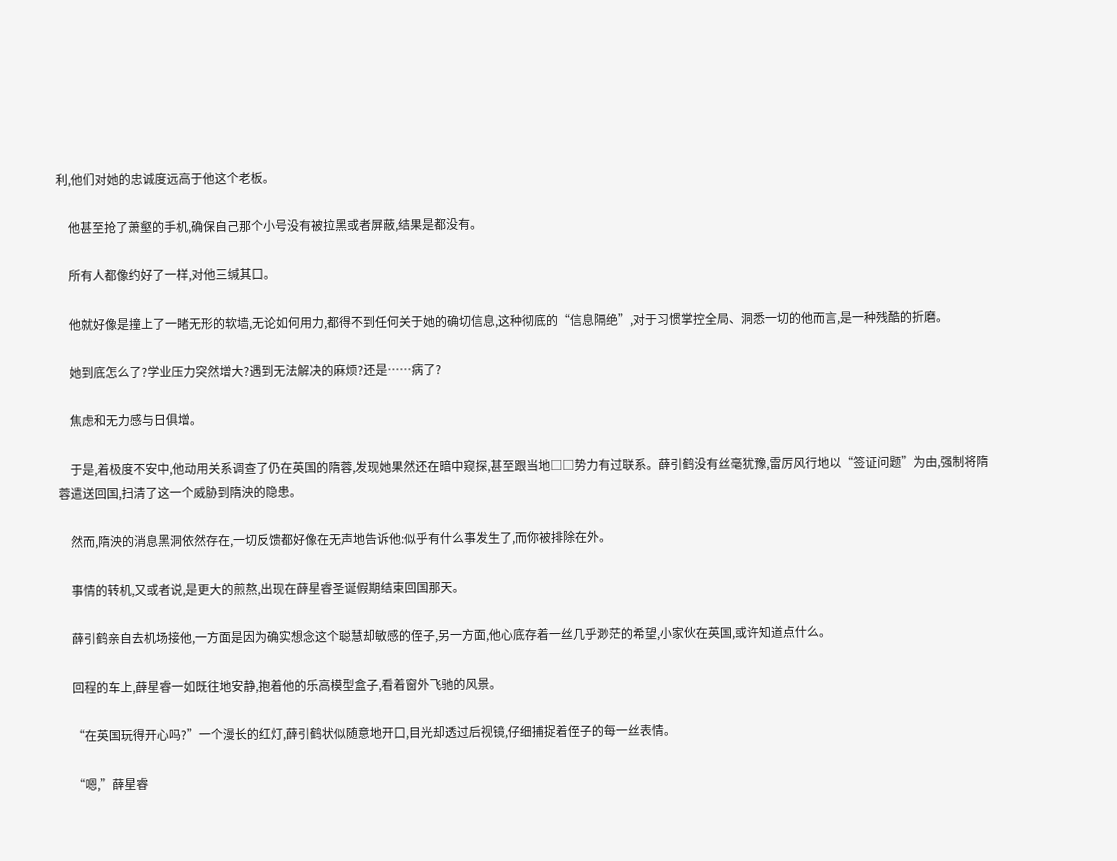利,他们对她的忠诚度远高于他这个老板。

    他甚至抢了萧壑的手机,确保自己那个小号没有被拉黑或者屏蔽,结果是都没有。

    所有人都像约好了一样,对他三缄其口。

    他就好像是撞上了一睹无形的软墙,无论如何用力,都得不到任何关于她的确切信息,这种彻底的“信息隔绝”,对于习惯掌控全局、洞悉一切的他而言,是一种残酷的折磨。

    她到底怎么了?学业压力突然增大?遇到无法解决的麻烦?还是……病了?

    焦虑和无力感与日俱增。

    于是,着极度不安中,他动用关系调查了仍在英国的隋蓉,发现她果然还在暗中窥探,甚至跟当地□□势力有过联系。薛引鹤没有丝毫犹豫,雷厉风行地以“签证问题”为由,强制将隋蓉遣送回国,扫清了这一个威胁到隋泱的隐患。

    然而,隋泱的消息黑洞依然存在,一切反馈都好像在无声地告诉他:似乎有什么事发生了,而你被排除在外。

    事情的转机,又或者说,是更大的煎熬,出现在薛星睿圣诞假期结束回国那天。

    薛引鹤亲自去机场接他,一方面是因为确实想念这个聪慧却敏感的侄子,另一方面,他心底存着一丝几乎渺茫的希望,小家伙在英国,或许知道点什么。

    回程的车上,薛星睿一如既往地安静,抱着他的乐高模型盒子,看着窗外飞驰的风景。

    “在英国玩得开心吗?”一个漫长的红灯,薛引鹤状似随意地开口,目光却透过后视镜,仔细捕捉着侄子的每一丝表情。

    “嗯,”薛星睿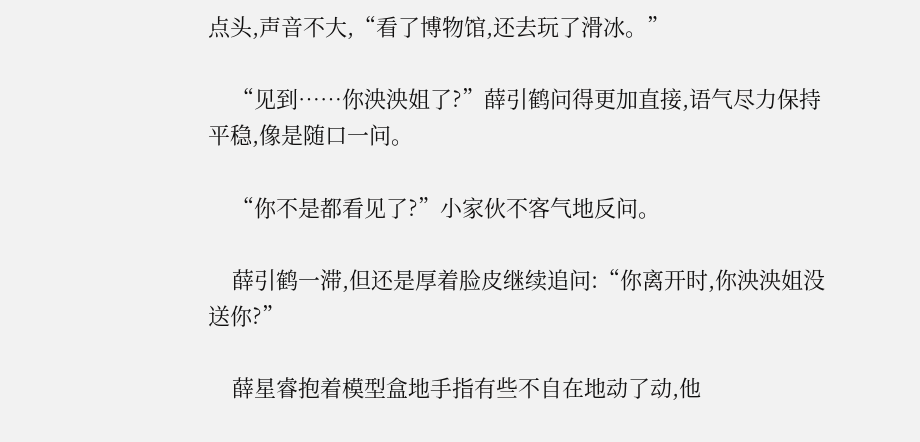点头,声音不大,“看了博物馆,还去玩了滑冰。”

    “见到……你泱泱姐了?”薛引鹤问得更加直接,语气尽力保持平稳,像是随口一问。

    “你不是都看见了?”小家伙不客气地反问。

    薛引鹤一滞,但还是厚着脸皮继续追问:“你离开时,你泱泱姐没送你?”

    薛星睿抱着模型盒地手指有些不自在地动了动,他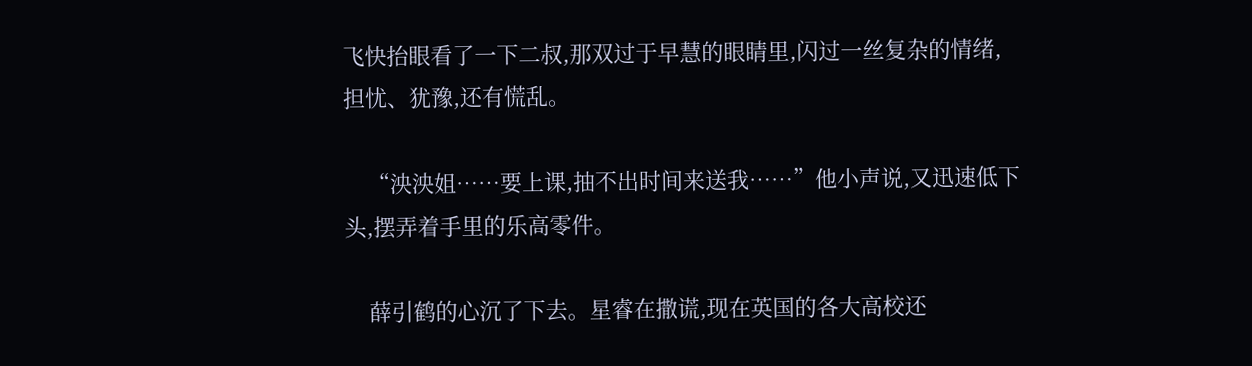飞快抬眼看了一下二叔,那双过于早慧的眼睛里,闪过一丝复杂的情绪,担忧、犹豫,还有慌乱。

    “泱泱姐……要上课,抽不出时间来送我……”他小声说,又迅速低下头,摆弄着手里的乐高零件。

    薛引鹤的心沉了下去。星睿在撒谎,现在英国的各大高校还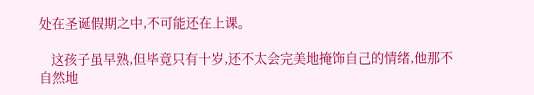处在圣诞假期之中,不可能还在上课。

    这孩子虽早熟,但毕竟只有十岁,还不太会完美地掩饰自己的情绪,他那不自然地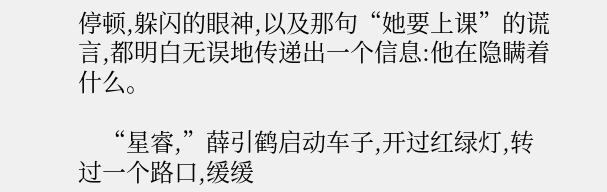停顿,躲闪的眼神,以及那句“她要上课”的谎言,都明白无误地传递出一个信息:他在隐瞒着什么。

    “星睿,”薛引鹤启动车子,开过红绿灯,转过一个路口,缓缓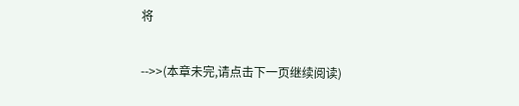将

-->>(本章未完,请点击下一页继续阅读)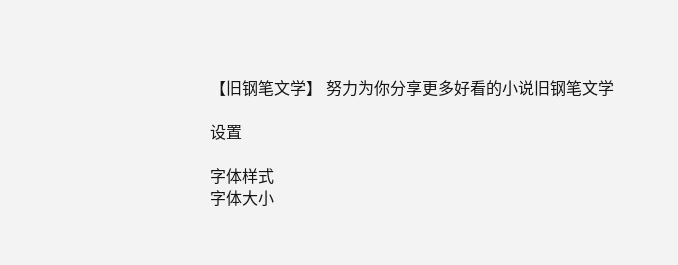【旧钢笔文学】 努力为你分享更多好看的小说旧钢笔文学

设置

字体样式
字体大小